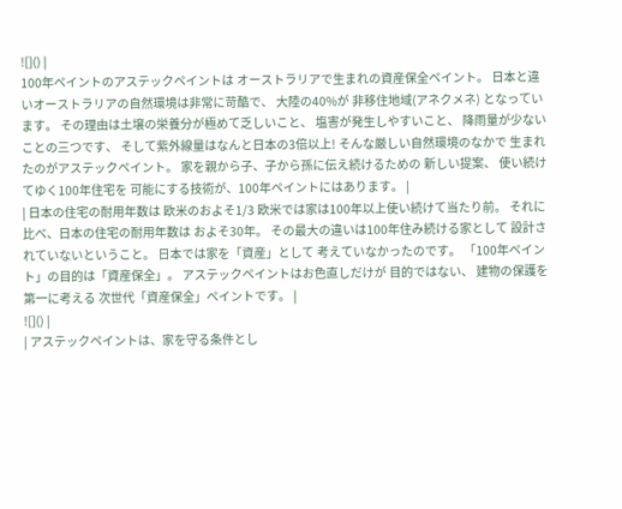![]() |
100年ペイントのアステックペイントは オーストラリアで生まれの資産保全ペイント。 日本と違いオーストラリアの自然環境は非常に苛酷で、 大陸の40%が 非移住地域(アネクメネ) となっています。 その理由は土壌の栄養分が極めて乏しいこと、 塩害が発生しやすいこと、 降雨量が少ないことの三つです、 そして紫外線量はなんと日本の3倍以上! そんな厳しい自然環境のなかで 生まれたのがアステックペイント。 家を親から子、子から孫に伝え続けるための 新しい提案、 使い続けてゆく100年住宅を 可能にする技術が、100年ペイントにはあります。 |
| 日本の住宅の耐用年数は 欧米のおよそ1/3 欧米では家は100年以上使い続けて当たり前。 それに比べ、日本の住宅の耐用年数は およそ30年。 その最大の違いは100年住み続ける家として 設計されていないということ。 日本では家を「資産」として 考えていなかったのです。 「100年ペイント」の目的は「資産保全」。 アステックペイントはお色直しだけが 目的ではない、 建物の保護を第一に考える 次世代「資産保全」ペイントです。 |
![]() |
| アステックペイントは、家を守る条件とし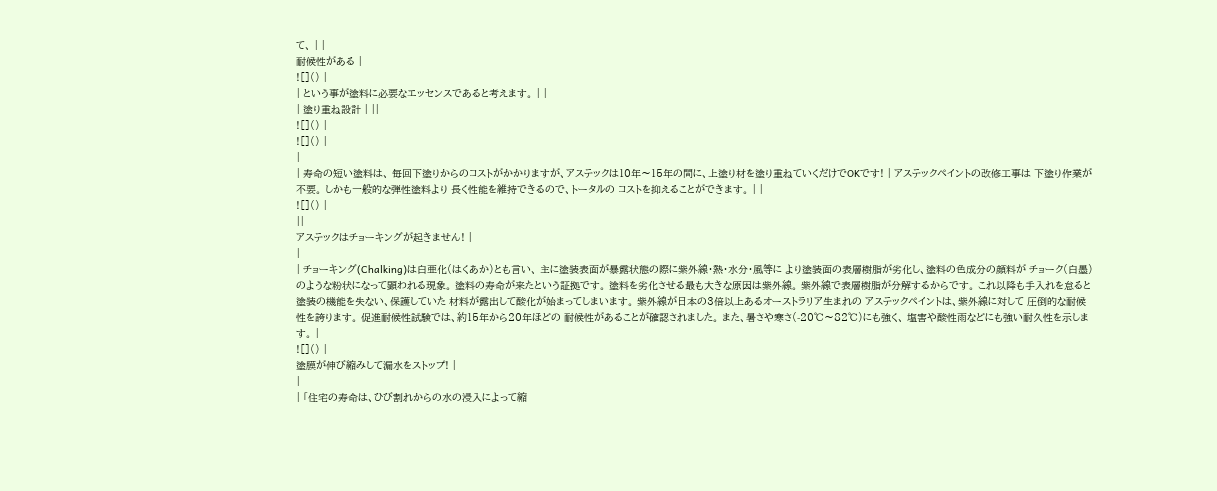て、 | |
耐候性がある |
![]() |
| という事が塗料に必要なエッセンスであると考えます。 | |
| 塗り重ね設計 | ||
![]() |
![]() |
|
| 寿命の短い塗料は、 毎回下塗りからのコストがかかりますが、アステックは10年〜15年の間に、上塗り材を塗り重ねていくだけでOKです! | アステックペイントの改修工事は 下塗り作業が不要。 しかも一般的な弾性塗料より 長く性能を維持できるので、トータルの コストを抑えることができます。 | |
![]() |
||
アステックはチョーキングが起きません! |
|
| チョーキング(Chalking)は白亜化(はくあか)とも言い、 主に塗装表面が暴露状態の際に紫外線・熱・水分・風等に より塗装面の表層樹脂が劣化し、塗料の色成分の顔料が チョーク(白墨)のような粉状になって顕われる現象。 塗料の寿命が来たという証拠です。 塗料を劣化させる最も大きな原因は紫外線。 紫外線で表層樹脂が分解するからです。 これ以降も手入れを怠ると塗装の機能を失ない、保護していた 材料が露出して酸化が始まってしまいます。 紫外線が日本の3倍以上あるオーストラリア生まれの アステックペイントは、紫外線に対して 圧倒的な耐候性を誇ります。 促進耐候性試験では、約15年から20年ほどの 耐候性があることが確認されました。 また、暑さや寒さ(-20℃〜82℃)にも強く、 塩害や酸性雨などにも強い耐久性を示します。 |
![]() |
塗膜が伸び縮みして漏水をストップ! |
|
| 「住宅の寿命は、ひび割れからの水の浸入によって縮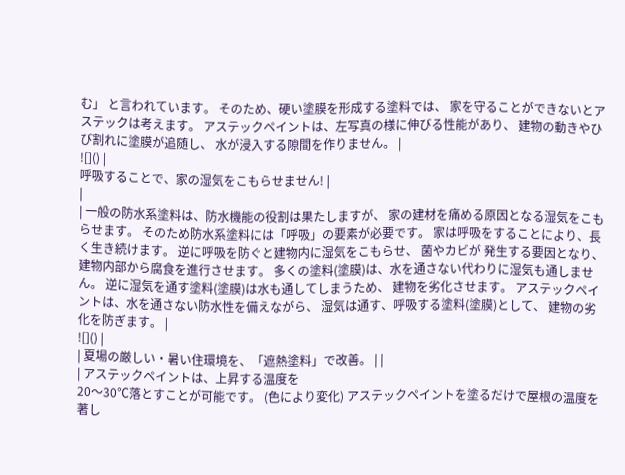む」 と言われています。 そのため、硬い塗膜を形成する塗料では、 家を守ることができないとアステックは考えます。 アステックペイントは、左写真の様に伸びる性能があり、 建物の動きやひび割れに塗膜が追随し、 水が浸入する隙間を作りません。 |
![]() |
呼吸することで、家の湿気をこもらせません! |
|
| 一般の防水系塗料は、防水機能の役割は果たしますが、 家の建材を痛める原因となる湿気をこもらせます。 そのため防水系塗料には「呼吸」の要素が必要です。 家は呼吸をすることにより、長く生き続けます。 逆に呼吸を防ぐと建物内に湿気をこもらせ、 菌やカビが 発生する要因となり、建物内部から腐食を進行させます。 多くの塗料(塗膜)は、水を通さない代わりに湿気も通しません。 逆に湿気を通す塗料(塗膜)は水も通してしまうため、 建物を劣化させます。 アステックペイントは、水を通さない防水性を備えながら、 湿気は通す、呼吸する塗料(塗膜)として、 建物の劣化を防ぎます。 |
![]() |
| 夏場の厳しい・暑い住環境を、「遮熱塗料」で改善。 | |
| アステックペイントは、上昇する温度を
20〜30℃落とすことが可能です。 (色により変化) アステックペイントを塗るだけで屋根の温度を著し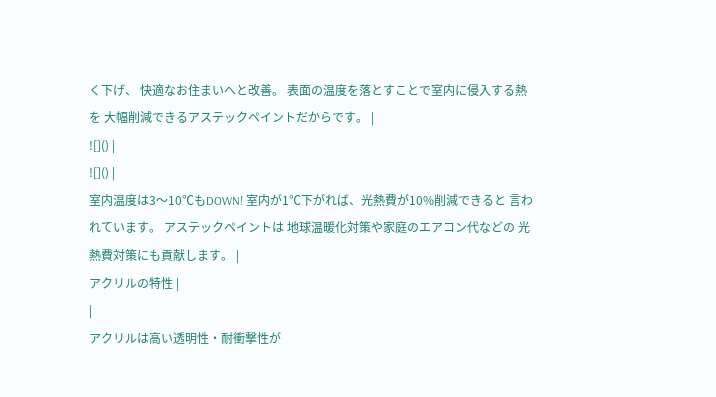く下げ、 快適なお住まいへと改善。 表面の温度を落とすことで室内に侵入する熱を 大幅削減できるアステックペイントだからです。 |
![]() |
![]() |
室内温度は3〜10℃もDOWN! 室内が1℃下がれば、光熱費が10%削減できると 言われています。 アステックペイントは 地球温暖化対策や家庭のエアコン代などの 光熱費対策にも貢献します。 |
アクリルの特性 |
|
アクリルは高い透明性・耐衝撃性が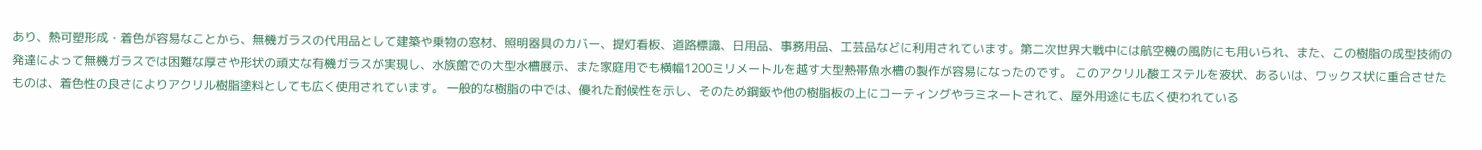あり、熱可塑形成・着色が容易なことから、無機ガラスの代用品として建築や乗物の窓材、照明器具のカバー、提灯看板、道路標識、日用品、事務用品、工芸品などに利用されています。第二次世界大戦中には航空機の風防にも用いられ、また、この樹脂の成型技術の発達によって無機ガラスでは困難な厚さや形状の頑丈な有機ガラスが実現し、水族館での大型水槽展示、また家庭用でも横幅1200ミリメートルを越す大型熱帯魚水槽の製作が容易になったのです。 このアクリル酸エステルを液状、あるいは、ワックス状に重合させたものは、着色性の良さによりアクリル樹脂塗料としても広く使用されています。 一般的な樹脂の中では、優れた耐候性を示し、そのため鋼鈑や他の樹脂板の上にコーティングやラミネートされて、屋外用途にも広く使われている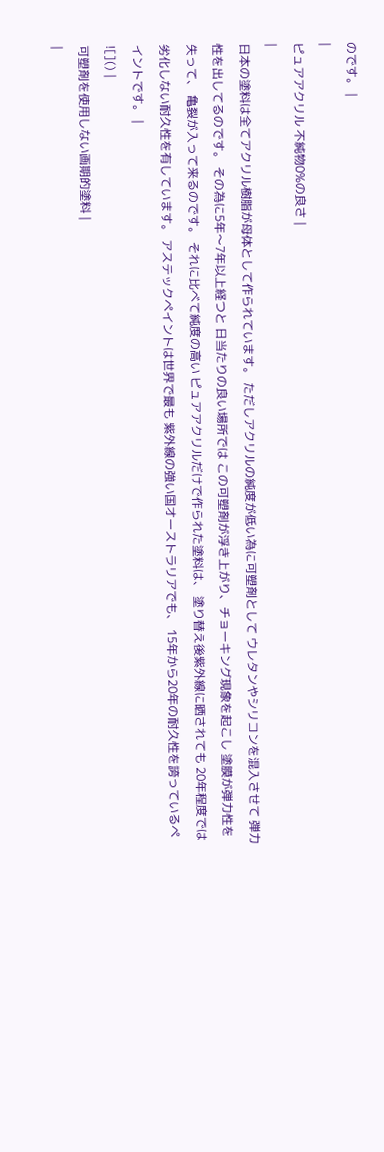のです。 |
|
ピュアアクリル 不純物0%の良さ |
|
日本の塗料は全てアクリル樹脂が母体として作られています。 ただしアクリルの純度が低い為に可塑剤として ウレタンやシリコンを混入させて 弾力性を出してるのです。 その為に5年〜7年以上経つと 日当たりの良い場所では この可塑剤が浮き上がり、チョーキング現象を起こし 塗膜が弾力性を失って、 亀裂が入って来るのです。 それに比べて純度の高い ピュアアクリルだけで作られた塗料は、 塗り替え後紫外線に晒されても 20年程度では劣化しない耐久性を有しています。 アステックペイントは世界で最も 紫外線の強い国オーストラリアでも、 15年から20年の耐久性を誇っているペイントです。 |
![]() |
可塑剤を使用しない画期的塗料 |
|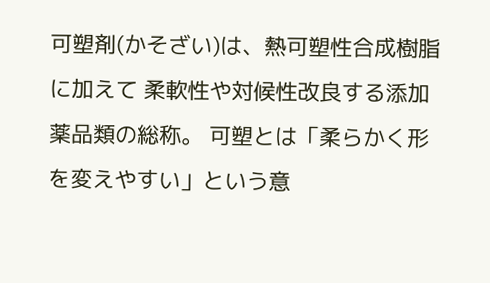可塑剤(かそざい)は、熱可塑性合成樹脂に加えて 柔軟性や対候性改良する添加薬品類の総称。 可塑とは「柔らかく形を変えやすい」という意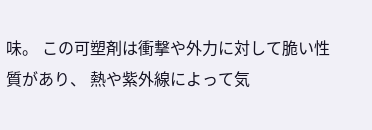味。 この可塑剤は衝撃や外力に対して脆い性質があり、 熱や紫外線によって気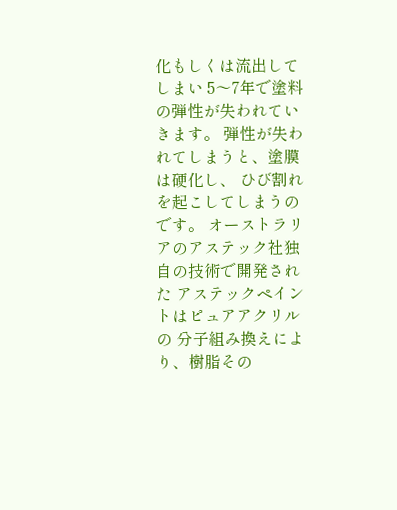化もしくは流出してしまい 5〜7年で塗料の弾性が失われていきます。 弾性が失われてしまうと、塗膜は硬化し、 ひび割れを起こしてしまうのです。 オーストラリアのアステック社独自の技術で開発された アステックペイントはピュアアクリルの 分子組み換えにより、樹脂その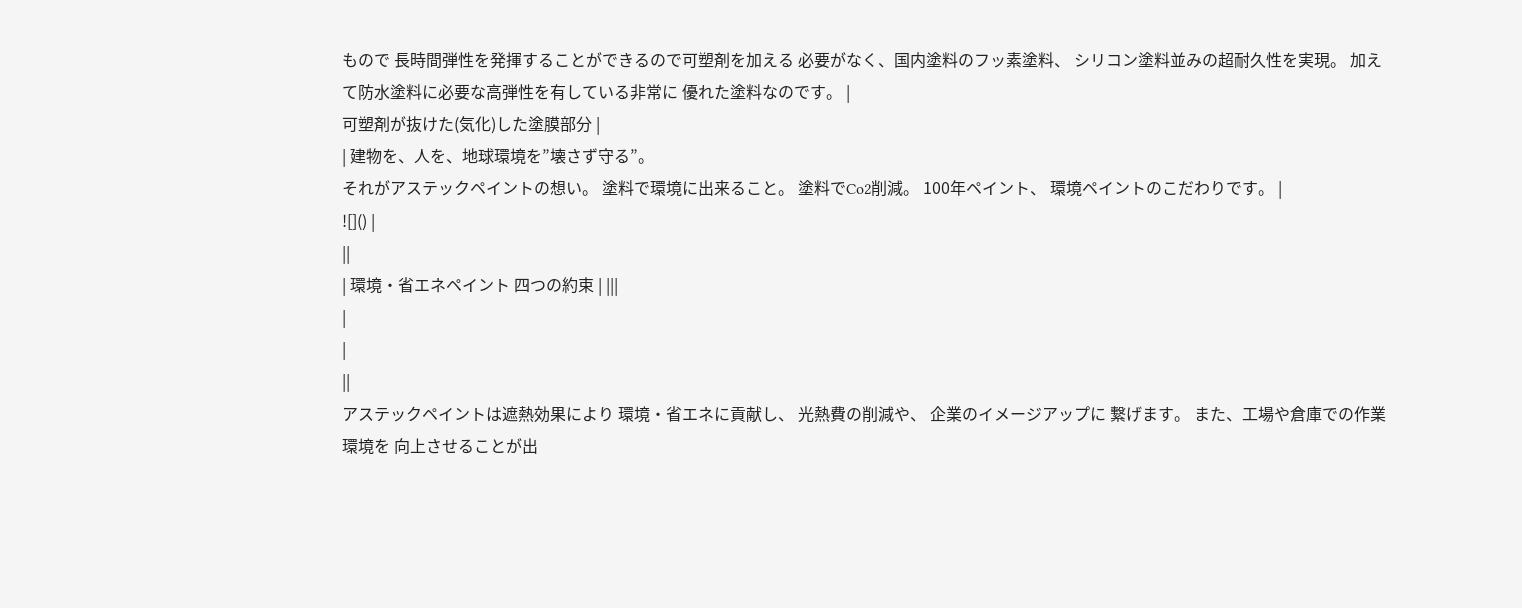もので 長時間弾性を発揮することができるので可塑剤を加える 必要がなく、国内塗料のフッ素塗料、 シリコン塗料並みの超耐久性を実現。 加えて防水塗料に必要な高弾性を有している非常に 優れた塗料なのです。 |
可塑剤が抜けた(気化)した塗膜部分 |
| 建物を、人を、地球環境を”壊さず守る”。
それがアステックペイントの想い。 塗料で環境に出来ること。 塗料でCo2削減。 100年ペイント、 環境ペイントのこだわりです。 |
![]() |
||
| 環境・省エネペイント 四つの約束 | |||
|
|
||
アステックペイントは遮熱効果により 環境・省エネに貢献し、 光熱費の削減や、 企業のイメージアップに 繋げます。 また、工場や倉庫での作業環境を 向上させることが出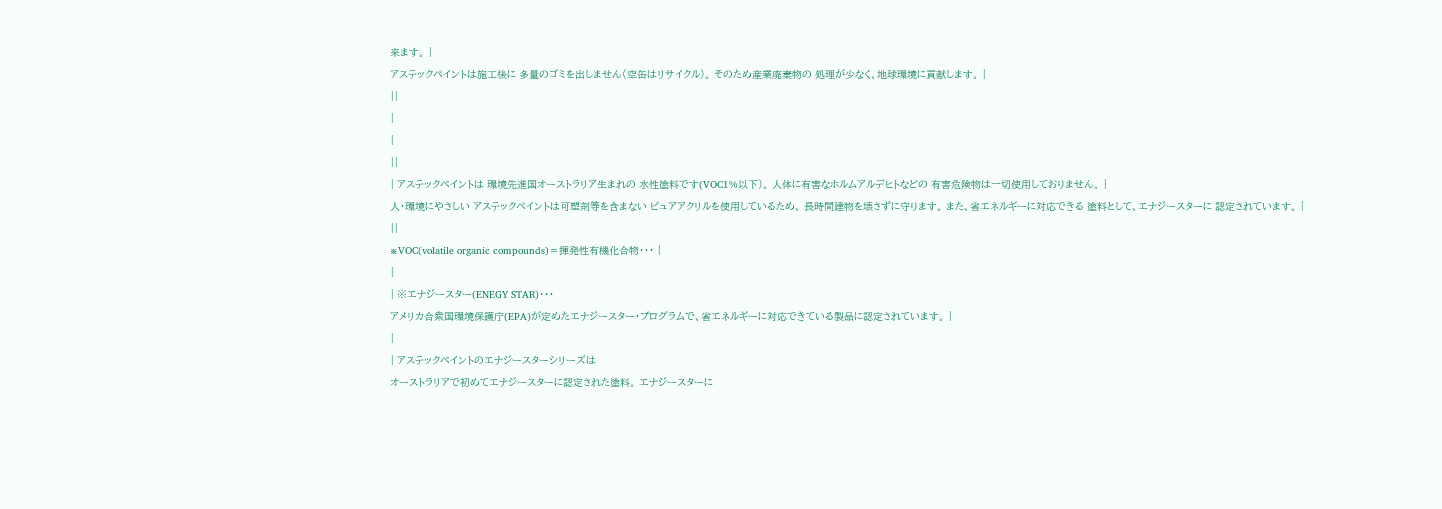来ます。 |
アステックペイントは施工後に 多量のゴミを出しません(空缶はリサイクル)。 そのため産業廃棄物の 処理が少なく、地球環境に貢献します。 |
||
|
|
||
| アステックペイントは 環境先進国オーストラリア生まれの 水性塗料です(VOC1%以下)。 人体に有害なホルムアルデヒトなどの 有害危険物は一切使用しておりません。 |
人・環境にやさしい アステックペイントは可塑剤等を含まない ピュアアクリルを使用しているため、 長時間建物を壊さずに守ります。 また、省エネルギーに対応できる 塗料として、エナジースターに 認定されています。 |
||
※VOC(volatile organic compounds)=揮発性有機化合物・・・ |
|
| ※エナジースター(ENEGY STAR)・・・
アメリカ合衆国環境保護庁(EPA)が定めたエナジースター・プログラムで、省エネルギーに対応できている製品に認定されています。 |
|
| アステックペイントのエナジースターシリーズは
オーストラリアで初めてエナジースターに認定された塗料。 エナジースターに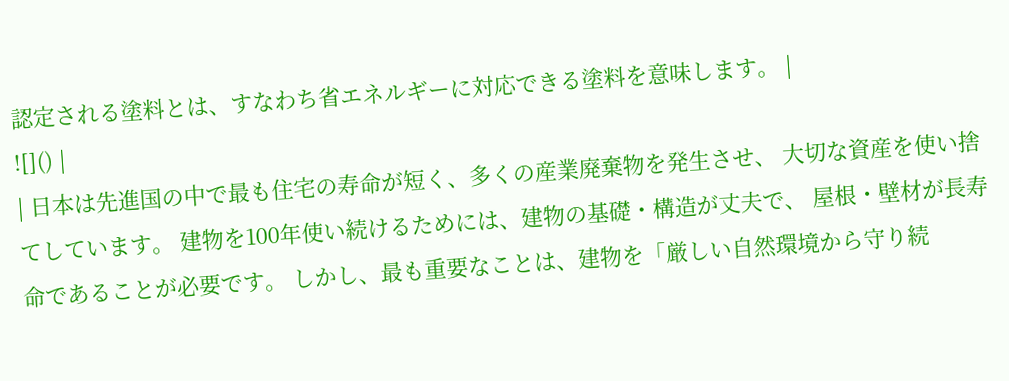認定される塗料とは、すなわち省エネルギーに対応できる塗料を意味します。 |
![]() |
| 日本は先進国の中で最も住宅の寿命が短く、多くの産業廃棄物を発生させ、 大切な資産を使い捨てしています。 建物を100年使い続けるためには、建物の基礎・構造が丈夫で、 屋根・壁材が長寿命であることが必要です。 しかし、最も重要なことは、建物を「厳しい自然環境から守り続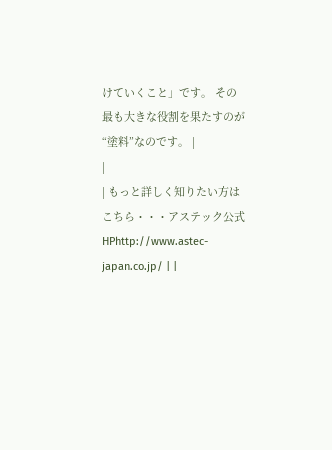けていくこと」です。 その最も大きな役割を果たすのが“塗料”なのです。 |
|
| もっと詳しく知りたい方はこちら・・・アステック公式HPhttp://www.astec-japan.co.jp/ | |